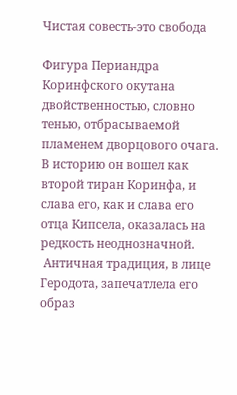Чистая совесть-это свобода

Фигура Периандра Коринфского окутана двойственностью, словно тенью, отбрасываемой пламенем дворцового очага.
В историю он вошел как второй тиран Коринфа, и слава его, как и слава его отца Кипсела, оказалась на редкость неоднозначной.
 Античная традиция, в лице Геродота, запечатлела его образ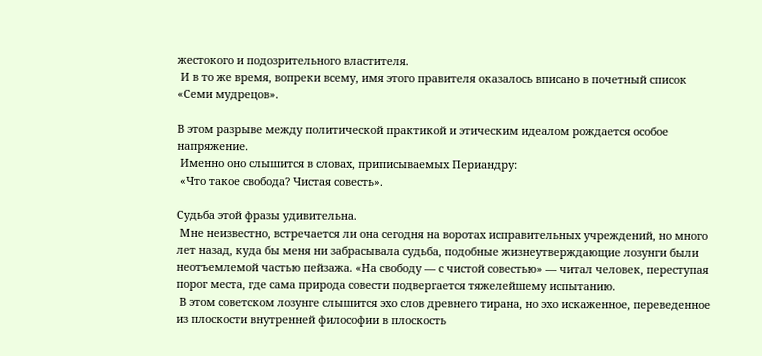жестокого и подозрительного властителя.
 И в то же время, вопреки всему, имя этого правителя оказалось вписано в почетный список «Семи мудрецов».

В этом разрыве между политической практикой и этическим идеалом рождается особое напряжение.
 Именно оно слышится в словах, приписываемых Периандру:
 «Что такое свобода? Чистая совесть».

Судьба этой фразы удивительна.
 Мне неизвестно, встречается ли она сегодня на воротах исправительных учреждений, но много лет назад, куда бы меня ни забрасывала судьба, подобные жизнеутверждающие лозунги были неотъемлемой частью пейзажа. «На свободу — с чистой совестью» — читал человек, переступая порог места, где сама природа совести подвергается тяжелейшему испытанию.
 В этом советском лозунге слышится эхо слов древнего тирана, но эхо искаженное, переведенное из плоскости внутренней философии в плоскость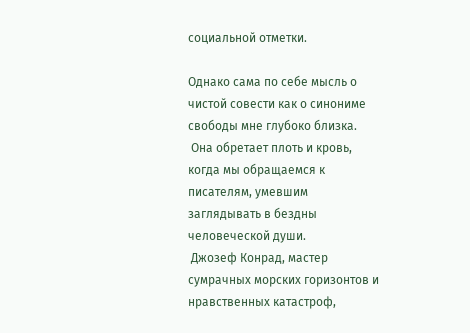социальной отметки.

Однако сама по себе мысль о чистой совести как о синониме свободы мне глубоко близка.
 Она обретает плоть и кровь, когда мы обращаемся к писателям, умевшим заглядывать в бездны человеческой души.
 Джозеф Конрад, мастер сумрачных морских горизонтов и нравственных катастроф,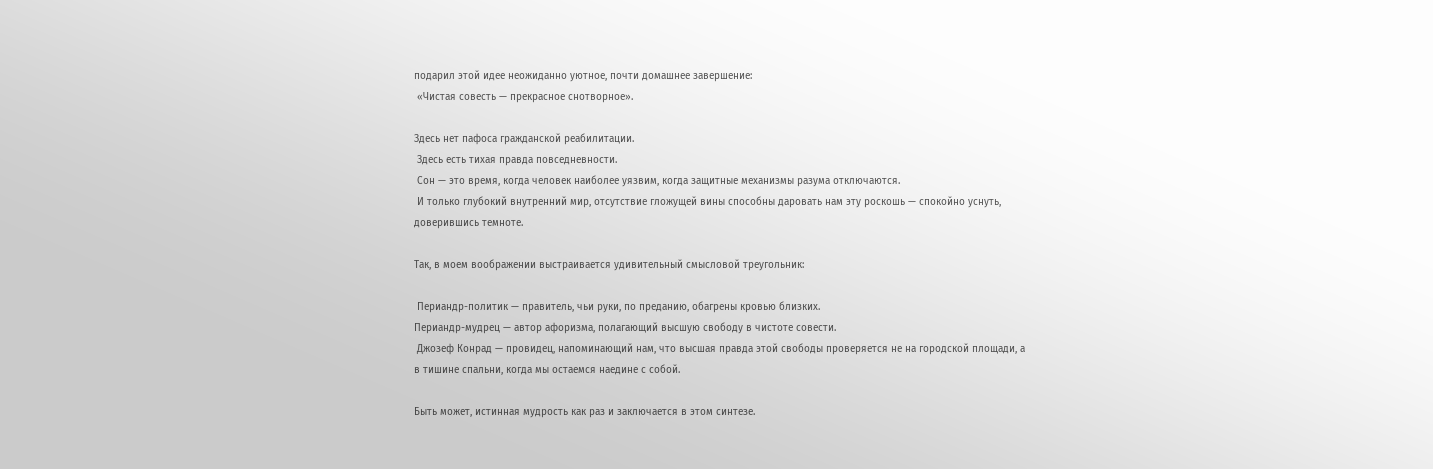подарил этой идее неожиданно уютное, почти домашнее завершение:
 «Чистая совесть — прекрасное снотворное».

Здесь нет пафоса гражданской реабилитации.
 Здесь есть тихая правда повседневности.
 Сон — это время, когда человек наиболее уязвим, когда защитные механизмы разума отключаются.
 И только глубокий внутренний мир, отсутствие гложущей вины способны даровать нам эту роскошь — спокойно уснуть, доверившись темноте.

Так, в моем воображении выстраивается удивительный смысловой треугольник:

 Периандр-политик — правитель, чьи руки, по преданию, обагрены кровью близких.
Периандр-мудрец — автор афоризма, полагающий высшую свободу в чистоте совести.
 Джозеф Конрад — провидец, напоминающий нам, что высшая правда этой свободы проверяется не на городской площади, а в тишине спальни, когда мы остаемся наедине с собой.

Быть может, истинная мудрость как раз и заключается в этом синтезе.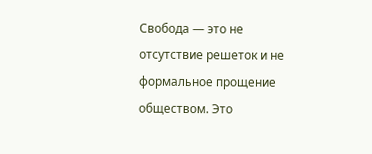Свобода — это не отсутствие решеток и не формальное прощение обществом. Это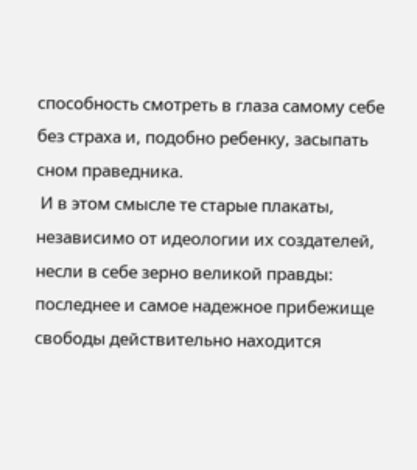способность смотреть в глаза самому себе без страха и, подобно ребенку, засыпать сном праведника.
 И в этом смысле те старые плакаты, независимо от идеологии их создателей, несли в себе зерно великой правды: последнее и самое надежное прибежище свободы действительно находится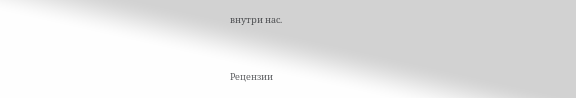внутри нас.


Рецензии